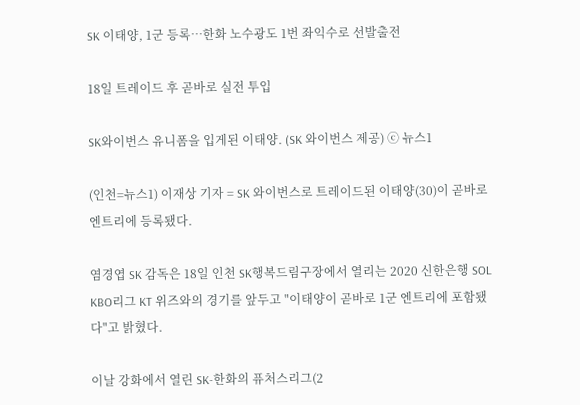SK 이태양, 1군 등록…한화 노수광도 1번 좌익수로 선발출전

18일 트레이드 후 곧바로 실전 투입

SK와이번스 유니폼을 입게된 이태양. (SK 와이번스 제공) ⓒ 뉴스1

(인천=뉴스1) 이재상 기자 = SK 와이번스로 트레이드된 이태양(30)이 곧바로 엔트리에 등록됐다.

염경엽 SK 감독은 18일 인천 SK행복드림구장에서 열리는 2020 신한은행 SOL KBO리그 KT 위즈와의 경기를 앞두고 "이태양이 곧바로 1군 엔트리에 포함됐다"고 밝혔다.

이날 강화에서 열린 SK-한화의 퓨처스리그(2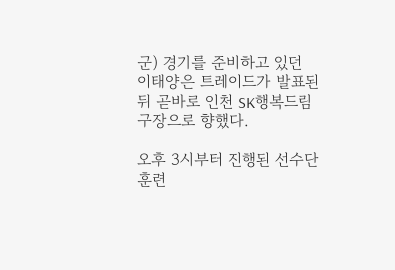군) 경기를 준비하고 있던 이태양은 트레이드가 발표된 뒤 곧바로 인천 SK행복드림구장으로 향했다.

오후 3시부터 진행된 선수단 훈련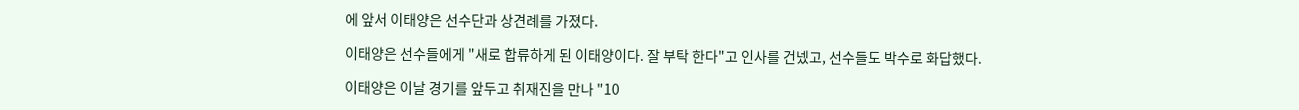에 앞서 이태양은 선수단과 상견례를 가졌다.

이태양은 선수들에게 "새로 합류하게 된 이태양이다. 잘 부탁 한다"고 인사를 건넸고, 선수들도 박수로 화답했다.

이태양은 이날 경기를 앞두고 취재진을 만나 "10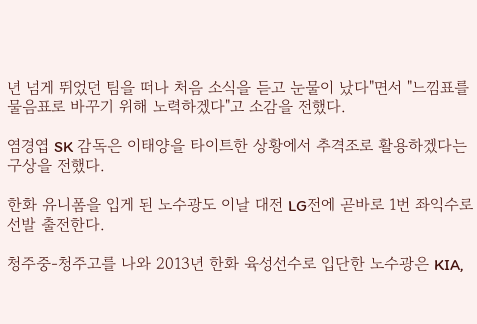년 넘게 뛰었던 팀을 떠나 처음 소식을 듣고 눈물이 났다"면서 "느낌표를 물음표로 바꾸기 위해 노력하겠다"고 소감을 전했다.

염경엽 SK 감독은 이태양을 타이트한 상황에서 추격조로 활용하겠다는 구상을 전했다.

한화 유니폼을 입게 된 노수광도 이날 대전 LG전에 곧바로 1번 좌익수로 선발 출전한다.

청주중-청주고를 나와 2013년 한화 육성선수로 입단한 노수광은 KIA,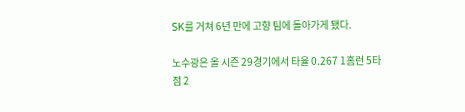SK를 거쳐 6년 만에 고향 팀에 돌아가게 됐다.

노수광은 올 시즌 29경기에서 타율 0.267 1홈런 5타점 2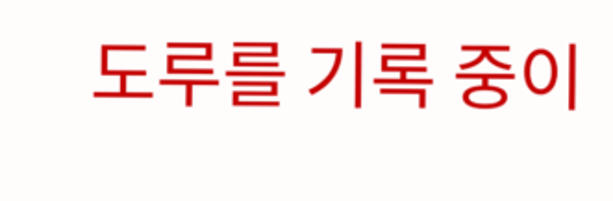도루를 기록 중이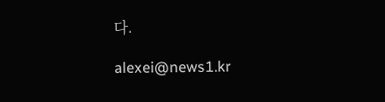다.

alexei@news1.kr